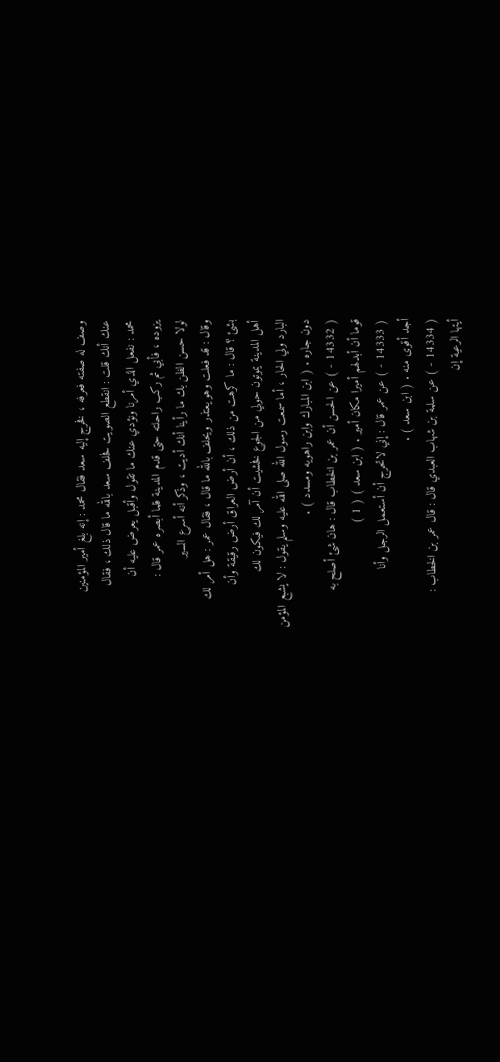وصف له صفته فعرفه ، فخرج إليه سعد فقال محمد : إنه بلغ أمير المؤمنين
عنك أنك قلت : انقطع الصويت فحلف سعد بالله ما قال ذلك ، فقال
محمد : نفعل الذي أمرنا ونؤدي عنك ما تقول وأقبل يعرض عليه أن
يزوده ، فأبي ثم ركب راحلته حتى قدم المدينة فلما أبصره عمر قال :
لولا حسن الظن بك ما رأينا أنك أديت ، وذكر أنه أسرع السير
وقال : قد فعلت وهو يعتذر ويحلف بالله ما قال ، فقال عمر : هل أمر لك
بشئ ؟ قال : ما كرهت من ذلك ، أن أرض العراق أرض رقيقة وأن
أهل المدينة يموتون حولي من الجوع فخشيت أن آمر لك فيكون لك
البارد ولي الحار ، أما سمعت رسول الله صلى الله عليه وسلم يقول : لا يشبع المؤمن
دون جاره . ( ابن المبارك وابن راهويه ومسدد ) .
( 14332 - ) عن الحسن أن عمر بن الخطاب قال : هان شئ أصلح به
قوما أن أبدلهم أميرا مكان أمير . ( ابن سعد ) ( 1 )
( 14333 - ) عن عمر قال : إني لاتحرج أن أستعمل الرجل وأنا
أجد أقوى منه . ( ابن سعد ) .
( 14334 - ) عن سلمة بن شهاب العبدي قال : قال عمر بن الخطاب :
أيتها الرعية إن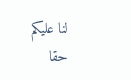لنا عليكم حقا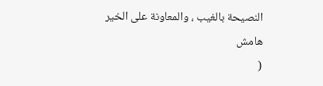النصيحة بالغيب ، والمعاونة على الخير
هامش
(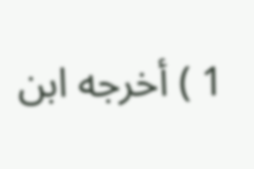1 ) أخرجه ابن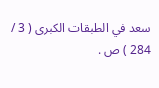سعد في الطبقات الكبرى ( 3 / 284 ) ص .